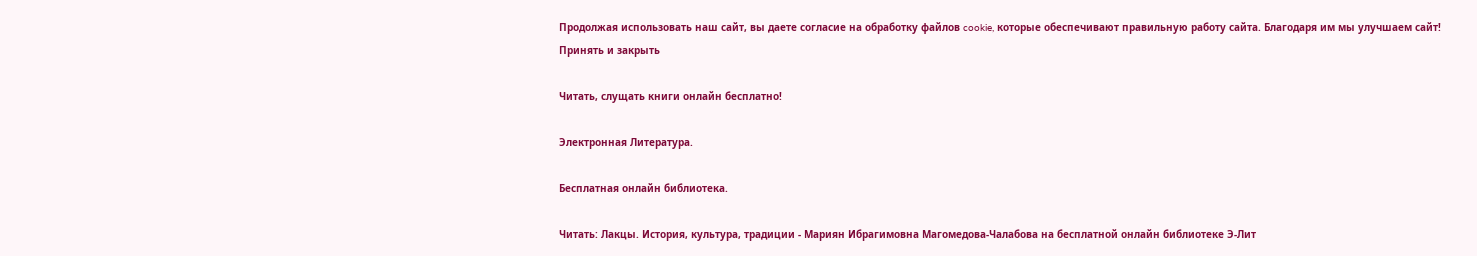Продолжая использовать наш сайт, вы даете согласие на обработку файлов cookie, которые обеспечивают правильную работу сайта. Благодаря им мы улучшаем сайт!
Принять и закрыть

Читать, слущать книги онлайн бесплатно!

Электронная Литература.

Бесплатная онлайн библиотека.

Читать: Лакцы. История, культура, традиции - Мариян Ибрагимовна Магомедова-Чалабова на бесплатной онлайн библиотеке Э-Лит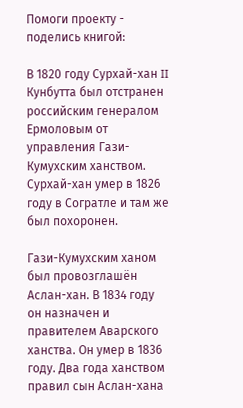Помоги проекту - поделись книгой:

В 1820 году Сурхай-хан II Кунбутта был отстранен российским генералом Ермоловым от управления Гази-Кумухским ханством. Сурхай-хан умер в 1826 году в Согратле и там же был похоронен.

Гази-Кумухским ханом был провозглашён Аслан-хан. В 1834 году он назначен и правителем Аварского ханства. Он умер в 1836 году. Два года ханством правил сын Аслан-хана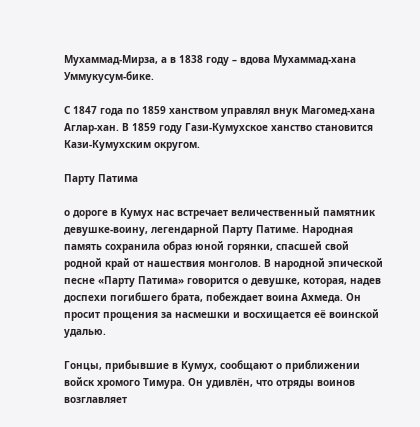Мухаммад-Мирза, а в 1838 году – вдова Мухаммад-хана Уммукусум-бике.

С 1847 года по 1859 ханством управлял внук Магомед-хана Аглар-хан. В 1859 году Гази-Кумухское ханство становится Кази-Кумухским округом.

Парту Патима

о дороге в Кумух нас встречает величественный памятник девушке-воину, легендарной Парту Патиме. Народная память сохранила образ юной горянки, спасшей свой родной край от нашествия монголов. В народной эпической песне «Парту Патима» говорится о девушке, которая, надев доспехи погибшего брата, побеждает воина Ахмеда. Он просит прощения за насмешки и восхищается её воинской удалью.

Гонцы, прибывшие в Кумух, сообщают о приближении войск хромого Тимура. Он удивлён, что отряды воинов возглавляет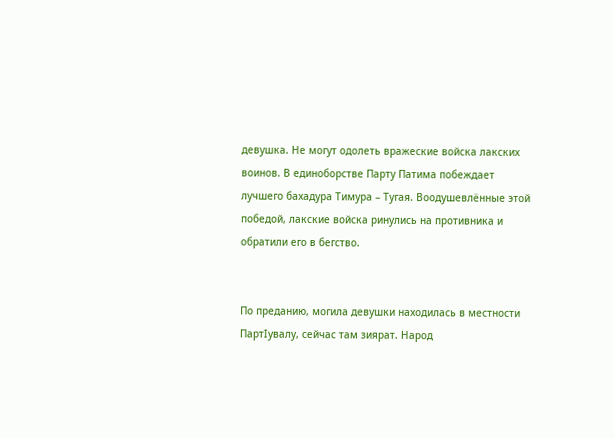девушка. Не могут одолеть вражеские войска лакских воинов. В единоборстве Парту Патима побеждает лучшего бахадура Тимура – Тугая. Воодушевлённые этой победой, лакские войска ринулись на противника и обратили его в бегство.


По преданию, могила девушки находилась в местности ПартIувалу, сейчас там зиярат. Народ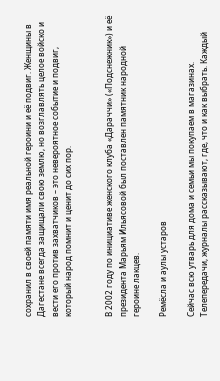сохранил в своей памяти имя реальной героини и её подвиг. Женщины в Дагестане всегда защищали свою землю, но возглавлять целое войско и вести его против захватчиков – это невероятное событие и подвиг, который народ помнит и ценит до сих пор.


В 2002 году по инициативе женского клуба «Дараччи» («Подснежник») и её президента Марьям Ильясовой был поставлен памятник народной героине лакцев.

Ремёсла и аулы устаров

Сейчас всю утварь для дома и семьи мы покупаем в магазинах. Телепередачи, журналы рассказывают, где, что и как выбрать. Каждый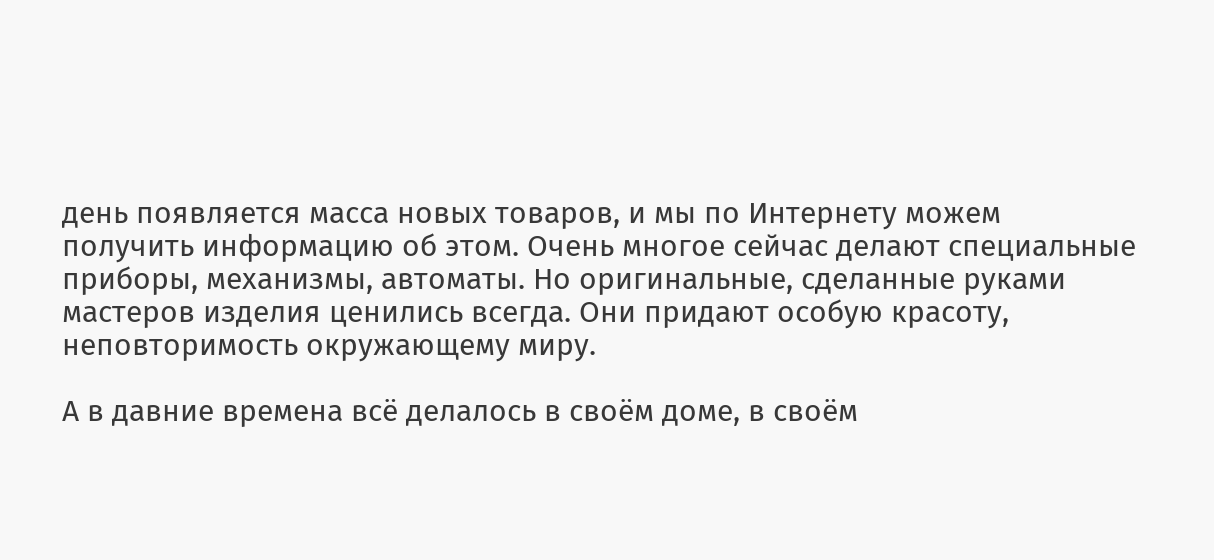день появляется масса новых товаров, и мы по Интернету можем получить информацию об этом. Очень многое сейчас делают специальные приборы, механизмы, автоматы. Но оригинальные, сделанные руками мастеров изделия ценились всегда. Они придают особую красоту, неповторимость окружающему миру.

А в давние времена всё делалось в своём доме, в своём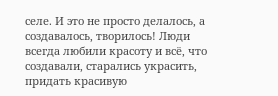селе. И это не просто делалось, а создавалось, творилось! Люди всегда любили красоту и всё, что создавали, старались украсить, придать красивую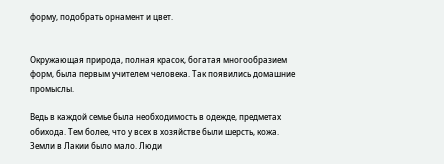форму, подобрать орнамент и цвет.


Окружающая природа, полная красок, богатая многообразием форм, была первым учителем человека. Так появились домашние промыслы.

Ведь в каждой семье была необходимость в одежде, предметах обихода. Тем более, что у всех в хозяйстве были шерсть, кожа. Земли в Лакии было мало. Люди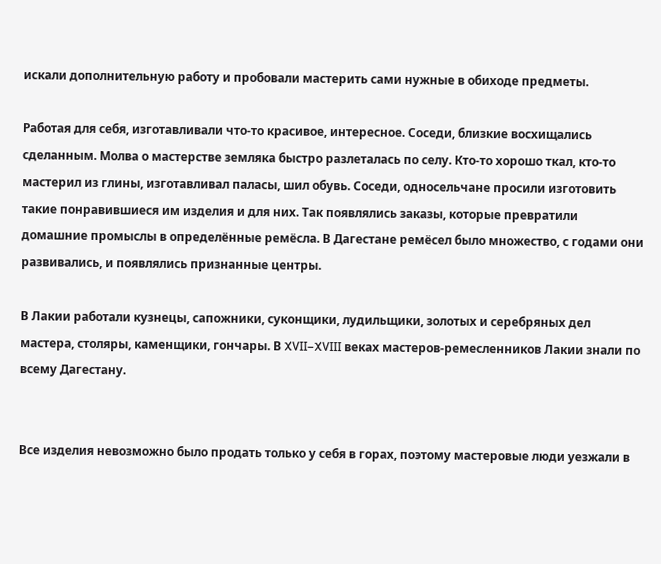искали дополнительную работу и пробовали мастерить сами нужные в обиходе предметы.

Работая для себя, изготавливали что-то красивое, интересное. Соседи, близкие восхищались сделанным. Молва о мастерстве земляка быстро разлеталась по селу. Кто-то хорошо ткал, кто-то мастерил из глины, изготавливал паласы, шил обувь. Соседи, односельчане просили изготовить такие понравившиеся им изделия и для них. Так появлялись заказы, которые превратили домашние промыслы в определённые ремёсла. В Дагестане ремёсел было множество, с годами они развивались, и появлялись признанные центры.

В Лакии работали кузнецы, сапожники, суконщики, лудильщики, золотых и серебряных дел мастера, столяры, каменщики, гончары. В XVII–XVIII веках мастеров-ремесленников Лакии знали по всему Дагестану.


Все изделия невозможно было продать только у себя в горах, поэтому мастеровые люди уезжали в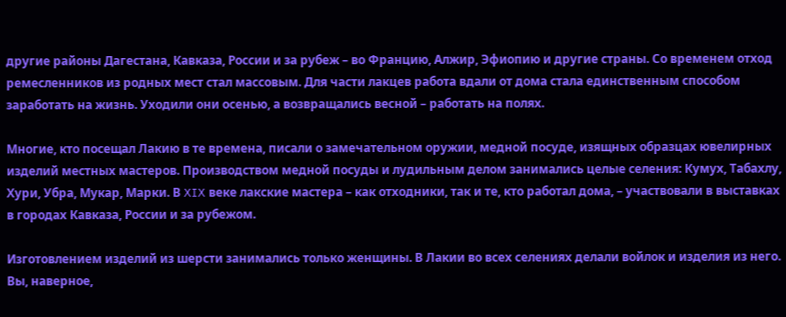другие районы Дагестана, Кавказа, России и за рубеж – во Францию, Алжир, Эфиопию и другие страны. Со временем отход ремесленников из родных мест стал массовым. Для части лакцев работа вдали от дома стала единственным способом заработать на жизнь. Уходили они осенью, а возвращались весной – работать на полях.

Многие, кто посещал Лакию в те времена, писали о замечательном оружии, медной посуде, изящных образцах ювелирных изделий местных мастеров. Производством медной посуды и лудильным делом занимались целые селения: Кумух, Табахлу, Хури, Убра, Мукар, Марки. В XIX веке лакские мастера – как отходники, так и те, кто работал дома, – участвовали в выставках в городах Кавказа, России и за рубежом.

Изготовлением изделий из шерсти занимались только женщины. В Лакии во всех селениях делали войлок и изделия из него. Вы, наверное,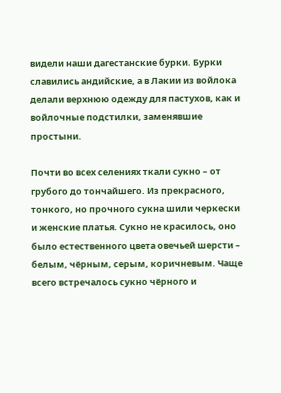видели наши дагестанские бурки. Бурки славились андийские, а в Лакии из войлока делали верхнюю одежду для пастухов, как и войлочные подстилки, заменявшие простыни.

Почти во всех селениях ткали сукно – от грубого до тончайшего. Из прекрасного, тонкого, но прочного сукна шили черкески и женские платья. Сукно не красилось, оно было естественного цвета овечьей шерсти – белым, чёрным, серым, коричневым. Чаще всего встречалось сукно чёрного и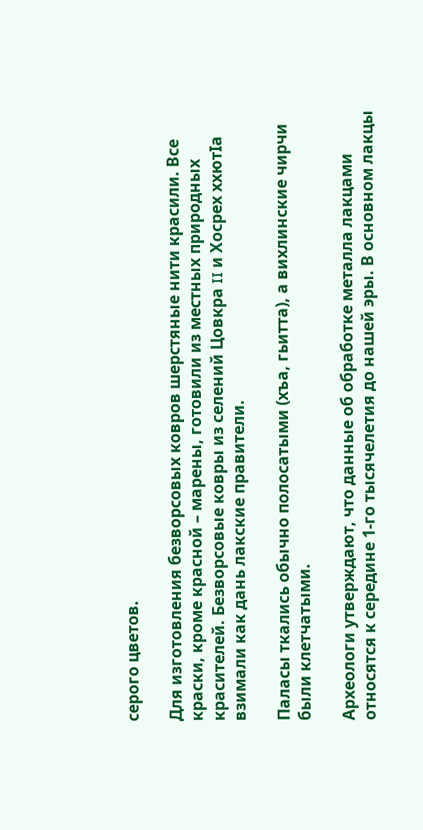серого цветов.

Для изготовления безворсовых ковров шерстяные нити красили. Все краски, кроме красной – марены, готовили из местных природных красителей. Безворсовые ковры из селений Цовкра II и Хосрех ххютIа взимали как дань лакские правители.

Паласы ткались обычно полосатыми (хъа, гьитта), а вихлинские чирчи были клетчатыми.

Археологи утверждают, что данные об обработке металла лакцами относятся к середине 1-го тысячелетия до нашей эры. В основном лакцы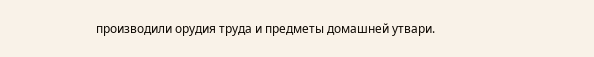производили орудия труда и предметы домашней утвари.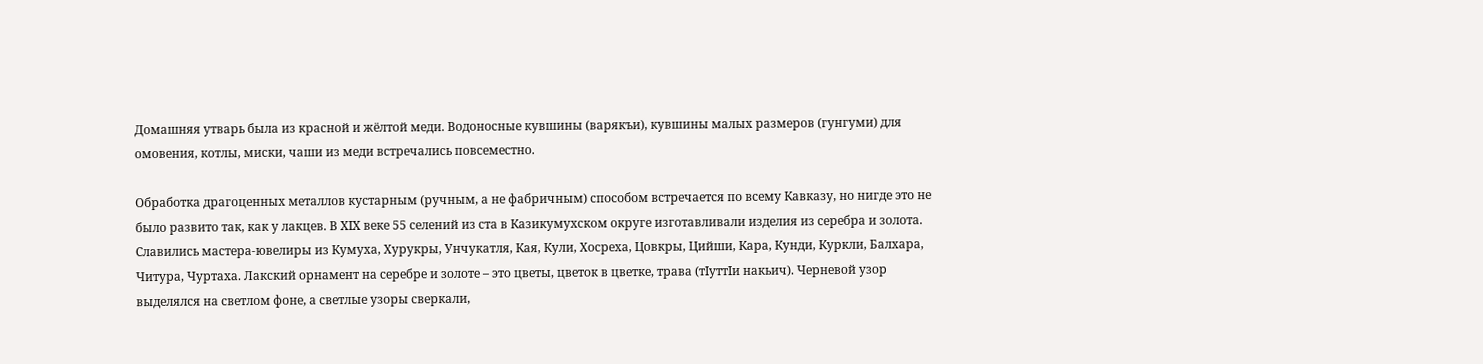Домашняя утварь была из красной и жёлтой меди. Водоносные кувшины (варякъи), кувшины малых размеров (гунгуми) для омовения, котлы, миски, чаши из меди встречались повсеместно.

Обработка драгоценных металлов кустарным (ручным, а не фабричным) способом встречается по всему Кавказу, но нигде это не было развито так, как у лакцев. В XIX веке 55 селений из ста в Казикумухском округе изготавливали изделия из серебра и золота. Славились мастера-ювелиры из Кумуха, Хурукры, Унчукатля, Кая, Кули, Хосреха, Цовкры, Цийши, Кара, Кунди, Куркли, Балхара, Читура, Чуртаха. Лакский орнамент на серебре и золоте – это цветы, цветок в цветке, трава (тIуттIи накьич). Черневой узор выделялся на светлом фоне, а светлые узоры сверкали,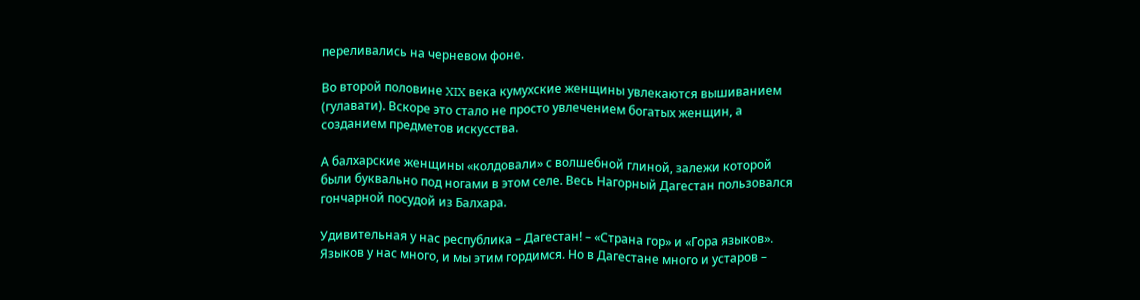переливались на черневом фоне.

Во второй половине XIX века кумухские женщины увлекаются вышиванием (гулавати). Вскоре это стало не просто увлечением богатых женщин, а созданием предметов искусства.

А балхарские женщины «колдовали» с волшебной глиной, залежи которой были буквально под ногами в этом селе. Весь Нагорный Дагестан пользовался гончарной посудой из Балхара.

Удивительная у нас республика – Дагестан! – «Страна гор» и «Гора языков». Языков у нас много, и мы этим гордимся. Но в Дагестане много и устаров –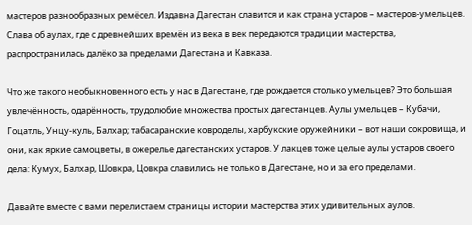мастеров разнообразных ремёсел. Издавна Дагестан славится и как страна устаров – мастеров-умельцев. Слава об аулах, где с древнейших времён из века в век передаются традиции мастерства, распространилась далёко за пределами Дагестана и Кавказа.

Что же такого необыкновенного есть у нас в Дагестане, где рождается столько умельцев? Это большая увлечённость, одарённость, трудолюбие множества простых дагестанцев. Аулы умельцев – Кубачи, Гоцатль, Унцу-куль, Балхар; табасаранские ковроделы, харбукские оружейники – вот наши сокровища, и они, как яркие самоцветы, в ожерелье дагестанских устаров. У лакцев тоже целые аулы устаров своего дела: Кумух, Балхар, Шовкра, Цовкра славились не только в Дагестане, но и за его пределами.

Давайте вместе с вами перелистаем страницы истории мастерства этих удивительных аулов.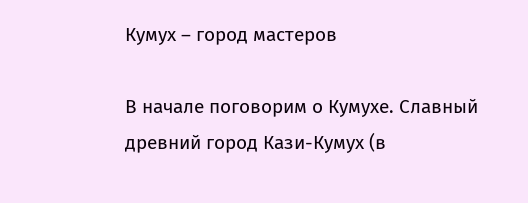Кумух – город мастеров

В начале поговорим о Кумухе. Славный древний город Кази-Кумух (в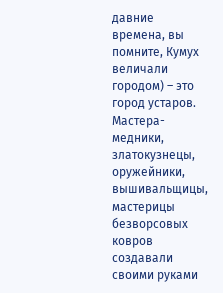давние времена, вы помните, Кумух величали городом) – это город устаров. Мастера-медники, златокузнецы, оружейники, вышивальщицы, мастерицы безворсовых ковров создавали своими руками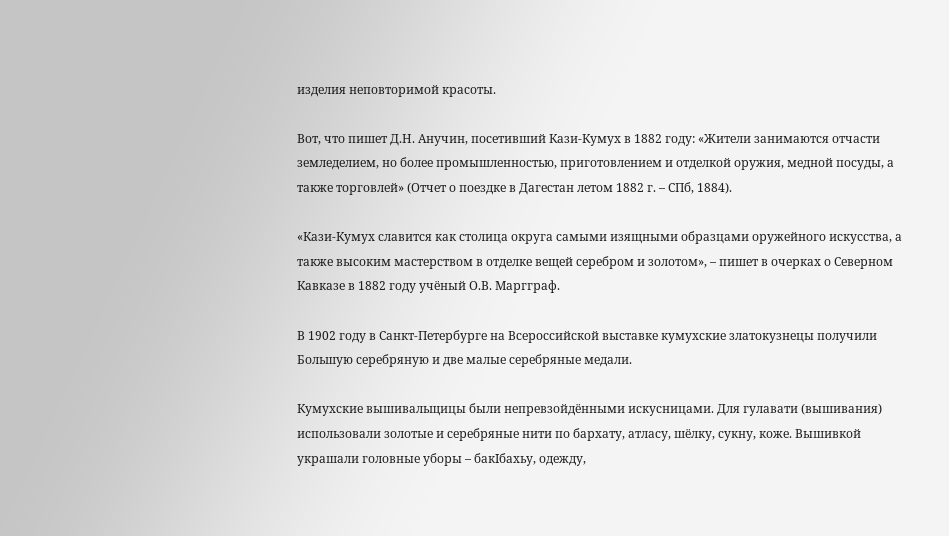изделия неповторимой красоты.

Вот, что пишет Д.Н. Анучин, посетивший Кази-Кумух в 1882 году: «Жители занимаются отчасти земледелием, но более промышленностью, приготовлением и отделкой оружия, медной посуды, а также торговлей» (Отчет о поездке в Дагестан летом 1882 г. – СПб, 1884).

«Кази-Кумух славится как столица округа самыми изящными образцами оружейного искусства, а также высоким мастерством в отделке вещей серебром и золотом», – пишет в очерках о Северном Кавказе в 1882 году учёный О.В. Маргграф.

В 1902 году в Санкт-Петербурге на Всероссийской выставке кумухские златокузнецы получили Большую серебряную и две малые серебряные медали.

Кумухские вышивальщицы были непревзойдёнными искусницами. Для гулавати (вышивания) использовали золотые и серебряные нити по бархату, атласу, шёлку, сукну, коже. Вышивкой украшали головные уборы – бакIбахьу, одежду,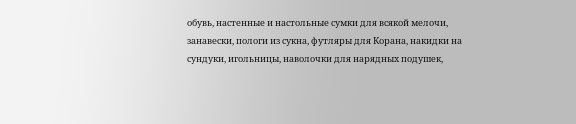обувь, настенные и настольные сумки для всякой мелочи, занавески, пологи из сукна, футляры для Корана, накидки на сундуки, игольницы, наволочки для нарядных подушек,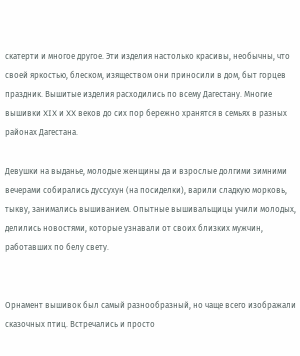скатерти и многое другое. Эти изделия настолько красивы, необычны, что своей яркостью, блеском, изяществом они приносили в дом, быт горцев праздник. Вышитые изделия расходились по всему Дагестану. Многие вышивки XIX и XX веков до сих пор бережно хранятся в семьях в разных районах Дагестана.

Девушки на выданье, молодые женщины да и взрослые долгими зимними вечерами собирались дуссухун (на посиделки), варили сладкую морковь, тыкву, занимались вышиванием. Опытные вышивальщицы учили молодых, делились новостями, которые узнавали от своих близких мужчин, работавших по белу свету.


Орнамент вышивок был самый разнообразный, но чаще всего изображали сказочных птиц. Встречались и просто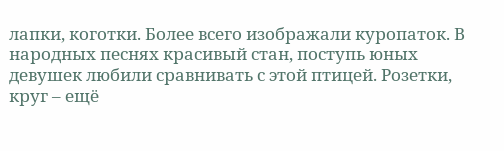лапки, коготки. Более всего изображали куропаток. В народных песнях красивый стан, поступь юных девушек любили сравнивать с этой птицей. Розетки, круг – ещё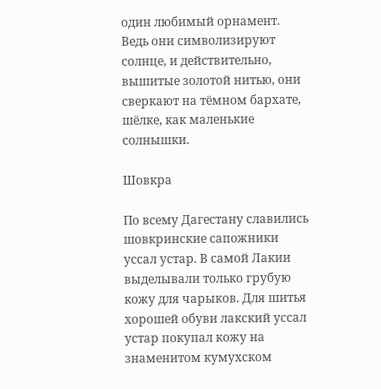один любимый орнамент. Ведь они символизируют солнце, и действительно, вышитые золотой нитью, они сверкают на тёмном бархате, шёлке, как маленькие солнышки.

Шовкра

По всему Дагестану славились шовкринские сапожники уссал устар. В самой Лакии выделывали только грубую кожу для чарыков. Для шитья хорошей обуви лакский уссал устар покупал кожу на знаменитом кумухском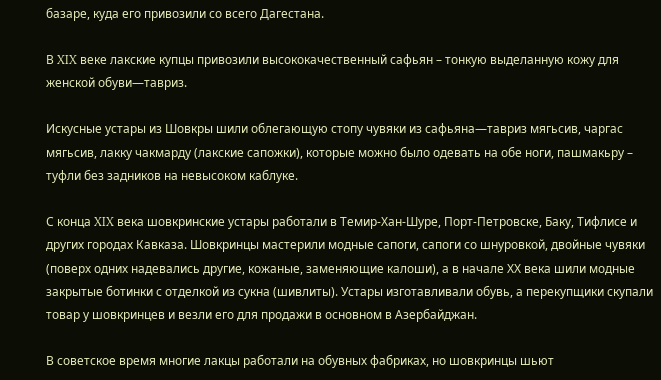базаре, куда его привозили со всего Дагестана.

В XIX веке лакские купцы привозили высококачественный сафьян – тонкую выделанную кожу для женской обуви—тавриз.

Искусные устары из Шовкры шили облегающую стопу чувяки из сафьяна—тавриз мягьсив, чаргас мягьсив, лакку чакмарду (лакские сапожки), которые можно было одевать на обе ноги, пашмакьру – туфли без задников на невысоком каблуке.

С конца XIX века шовкринские устары работали в Темир-Хан-Шуре, Порт-Петровске, Баку, Тифлисе и других городах Кавказа. Шовкринцы мастерили модные сапоги, сапоги со шнуровкой, двойные чувяки (поверх одних надевались другие, кожаные, заменяющие калоши), а в начале ХХ века шили модные закрытые ботинки с отделкой из сукна (шивлиты). Устары изготавливали обувь, а перекупщики скупали товар у шовкринцев и везли его для продажи в основном в Азербайджан.

В советское время многие лакцы работали на обувных фабриках, но шовкринцы шьют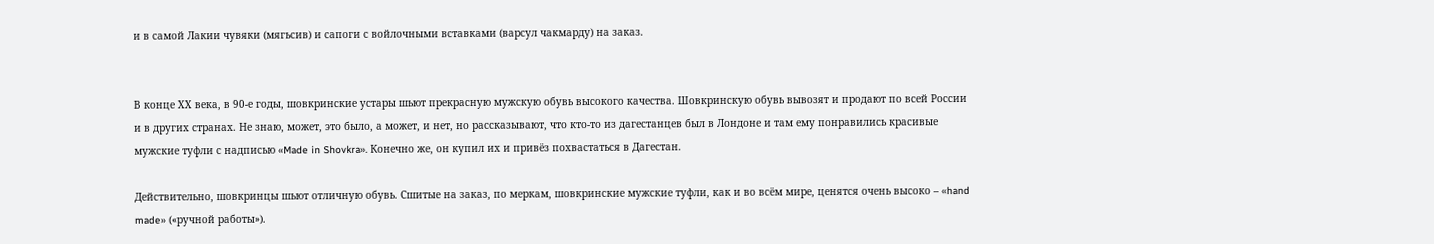и в самой Лакии чувяки (мягьсив) и сапоги с войлочными вставками (варсул чакмарду) на заказ.


В конце ХХ века, в 90-е годы, шовкринские устары шьют прекрасную мужскую обувь высокого качества. Шовкринскую обувь вывозят и продают по всей России и в других странах. Не знаю, может, это было, а может, и нет, но рассказывают, что кто-то из дагестанцев был в Лондоне и там ему понравились красивые мужские туфли с надписью «Made in Shovkra». Конечно же, он купил их и привёз похвастаться в Дагестан.

Действительно, шовкринцы шьют отличную обувь. Сшитые на заказ, по меркам, шовкринские мужские туфли, как и во всём мире, ценятся очень высоко – «hand made» («ручной работы»).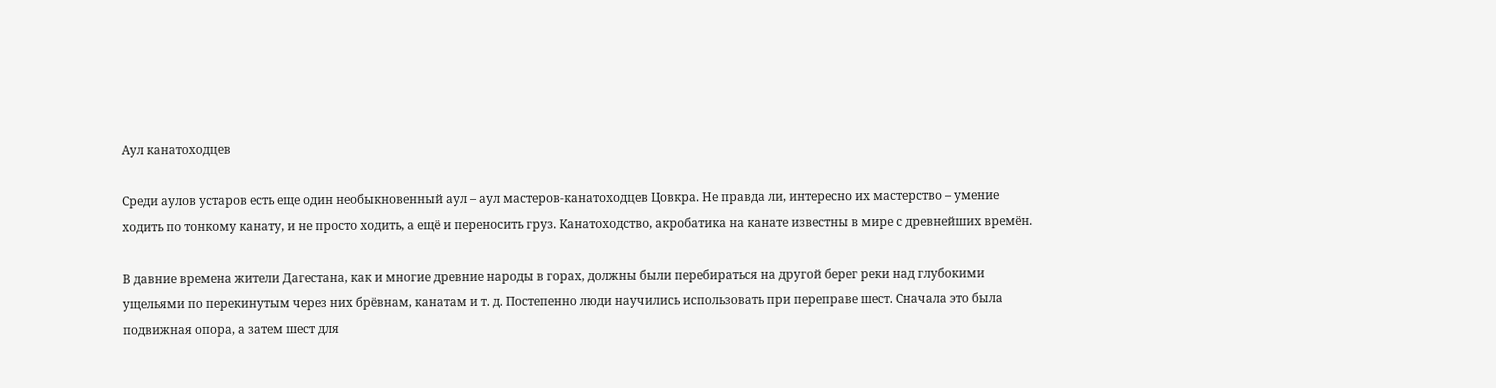Аул канатоходцев

Среди аулов устаров есть еще один необыкновенный аул – аул мастеров-канатоходцев Цовкра. Не правда ли, интересно их мастерство – умение ходить по тонкому канату, и не просто ходить, а ещё и переносить груз. Канатоходство, акробатика на канате известны в мире с древнейших времён.

В давние времена жители Дагестана, как и многие древние народы в горах, должны были перебираться на другой берег реки над глубокими ущельями по перекинутым через них брёвнам, канатам и т. д. Постепенно люди научились использовать при переправе шест. Сначала это была подвижная опора, а затем шест для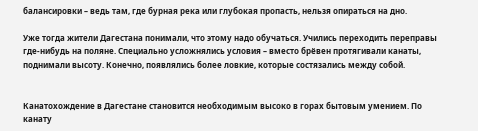балансировки – ведь там, где бурная река или глубокая пропасть, нельзя опираться на дно.

Уже тогда жители Дагестана понимали, что этому надо обучаться. Учились переходить переправы где-нибудь на поляне. Специально усложнялись условия – вместо брёвен протягивали канаты, поднимали высоту. Конечно, появлялись более ловкие, которые состязались между собой.


Канатохождение в Дагестане становится необходимым высоко в горах бытовым умением. По канату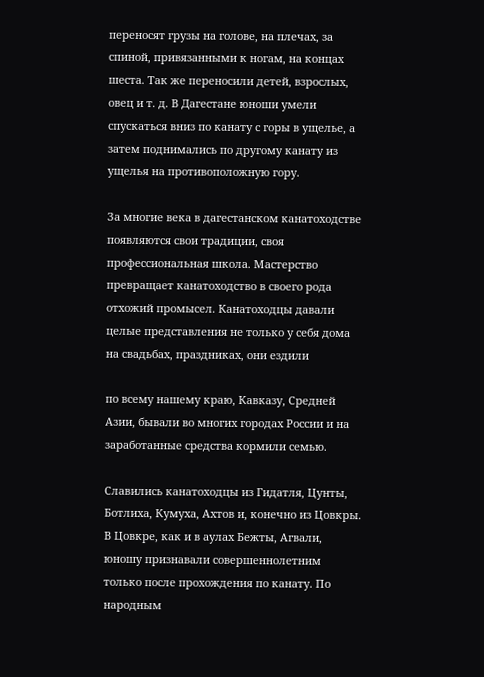переносят грузы на голове, на плечах, за спиной, привязанными к ногам, на концах шеста. Так же переносили детей, взрослых, овец и т. д. В Дагестане юноши умели спускаться вниз по канату с горы в ущелье, а затем поднимались по другому канату из ущелья на противоположную гору.

За многие века в дагестанском канатоходстве появляются свои традиции, своя профессиональная школа. Мастерство превращает канатоходство в своего рода отхожий промысел. Канатоходцы давали целые представления не только у себя дома на свадьбах, праздниках, они ездили

по всему нашему краю, Кавказу, Средней Азии, бывали во многих городах России и на заработанные средства кормили семью.

Славились канатоходцы из Гидатля, Цунты, Ботлиха, Кумуха, Ахтов и, конечно из Цовкры. В Цовкре, как и в аулах Бежты, Агвали, юношу признавали совершеннолетним только после прохождения по канату. По народным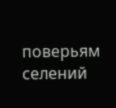поверьям селений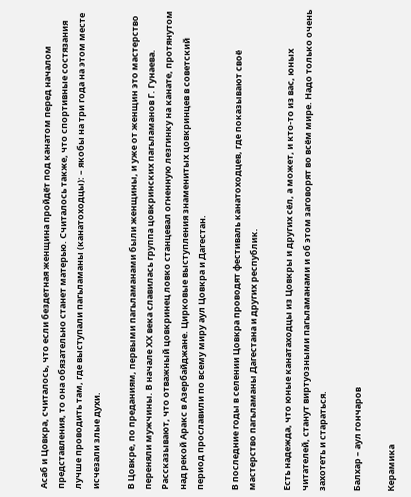Асаб и Цовкра, считалось, что если бездетная женщина пройдёт под канатом перед началом представления, то она обязательно станет матерью. Считалось также, что спортивные состязания лучше проводить там, где выступали пагьламаны (канатоходцы): – якобы на три года на этом месте исчезали злые духи.

В Цовкре, по преданиям, первыми пагьламанами были женщины, и уже от женщин это мастерство переняли мужчины. В начале ХХ века славилась группа цовкринских пагьламанов Г. Гунаева. Рассказывают, что отважный цовкринец ловко станцевал огненную лезгинку на канате, протянутом над рекой Аракс в Азербайджане. Цирковые выступления знаменитых цовкринцев в советский период прославили по всему миру аул Цовкра и Дагестан.

В последние годы в селении Цовкра проводят фестиваль канатоходцев, где показывают своё мастерство пагьламаны Дагестана и других республик.

Есть надежда, что юные канатаходцы из Цовкры и других сёл, а может, и кто-то из вас, юных читателей, станут виртуозными пагьламанами и об этом заговорят во всём мире. Надо только очень захотеть и стараться.

Балхар – аул гончаров

Керамика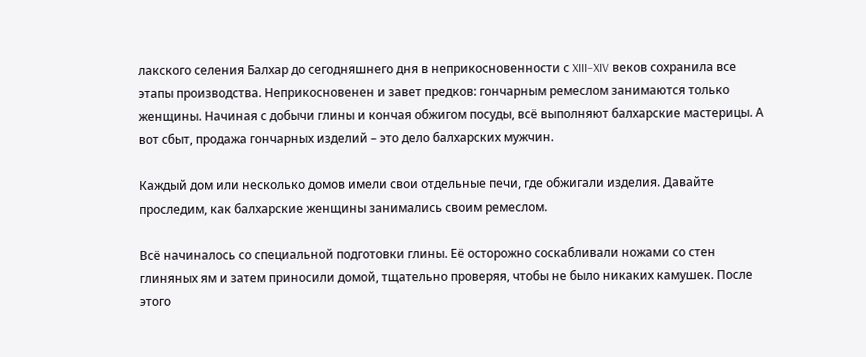лакского селения Балхар до сегодняшнего дня в неприкосновенности с XIII–XIV веков сохранила все этапы производства. Неприкосновенен и завет предков: гончарным ремеслом занимаются только женщины. Начиная с добычи глины и кончая обжигом посуды, всё выполняют балхарские мастерицы. А вот сбыт, продажа гончарных изделий – это дело балхарских мужчин.

Каждый дом или несколько домов имели свои отдельные печи, где обжигали изделия. Давайте проследим, как балхарские женщины занимались своим ремеслом.

Всё начиналось со специальной подготовки глины. Её осторожно соскабливали ножами со стен глиняных ям и затем приносили домой, тщательно проверяя, чтобы не было никаких камушек. После этого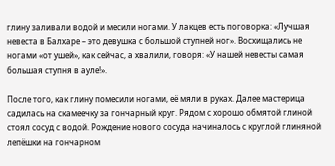глину заливали водой и месили ногами. У лакцев есть поговорка: «Лучшая невеста в Балхаре – это девушка с большой ступней ног». Восхищались не ногами «от ушей», как сейчас, а хвалили, говоря: «У нашей невесты самая большая ступня в ауле!».

После того, как глину помесили ногами, её мяли в руках. Далее мастерица садилась на скамеечку за гончарный круг. Рядом с хорошо обмятой глиной стоял сосуд с водой. Рождение нового сосуда начиналось с круглой глиняной лепёшки на гончарном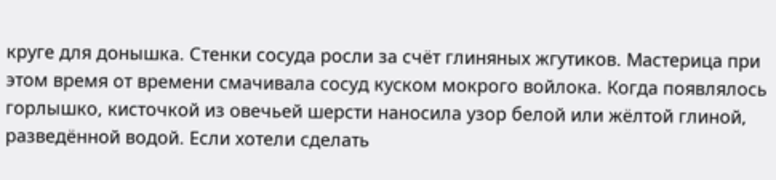круге для донышка. Стенки сосуда росли за счёт глиняных жгутиков. Мастерица при этом время от времени смачивала сосуд куском мокрого войлока. Когда появлялось горлышко, кисточкой из овечьей шерсти наносила узор белой или жёлтой глиной, разведённой водой. Если хотели сделать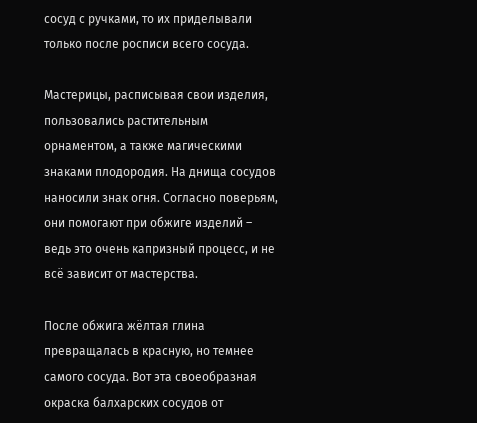сосуд с ручками, то их приделывали только после росписи всего сосуда.

Мастерицы, расписывая свои изделия, пользовались растительным орнаментом, а также магическими знаками плодородия. На днища сосудов наносили знак огня. Согласно поверьям, они помогают при обжиге изделий – ведь это очень капризный процесс, и не всё зависит от мастерства.

После обжига жёлтая глина превращалась в красную, но темнее самого сосуда. Вот эта своеобразная окраска балхарских сосудов от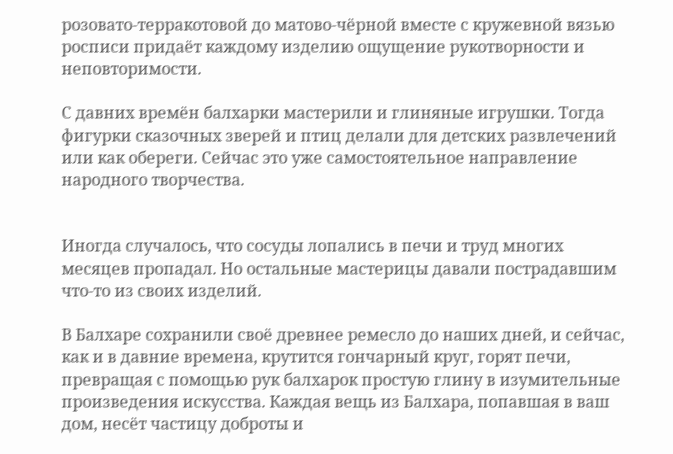розовато-терракотовой до матово-чёрной вместе с кружевной вязью росписи придаёт каждому изделию ощущение рукотворности и неповторимости.

С давних времён балхарки мастерили и глиняные игрушки. Тогда фигурки сказочных зверей и птиц делали для детских развлечений или как обереги. Сейчас это уже самостоятельное направление народного творчества.


Иногда случалось, что сосуды лопались в печи и труд многих месяцев пропадал. Но остальные мастерицы давали пострадавшим что-то из своих изделий.

В Балхаре сохранили своё древнее ремесло до наших дней, и сейчас, как и в давние времена, крутится гончарный круг, горят печи, превращая с помощью рук балхарок простую глину в изумительные произведения искусства. Каждая вещь из Балхара, попавшая в ваш дом, несёт частицу доброты и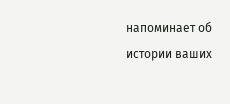напоминает об истории ваших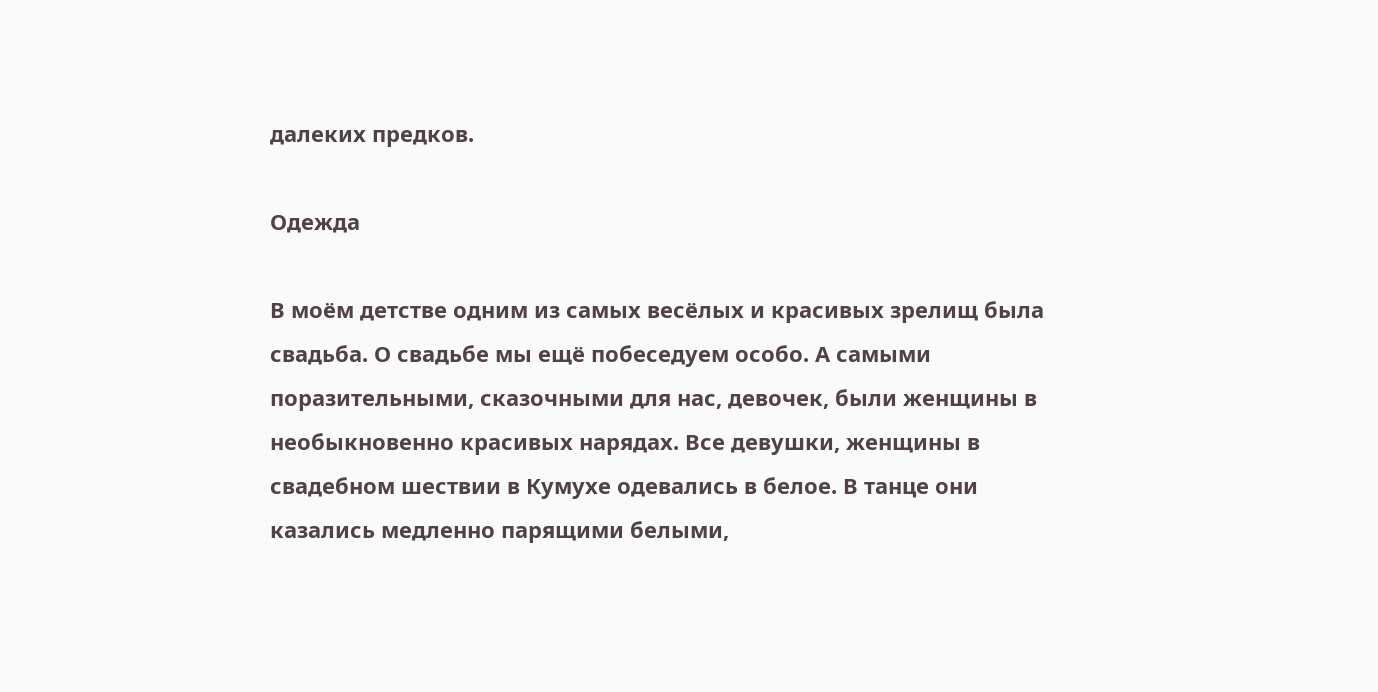далеких предков.

Одежда

В моём детстве одним из самых весёлых и красивых зрелищ была свадьба. О свадьбе мы ещё побеседуем особо. А самыми поразительными, сказочными для нас, девочек, были женщины в необыкновенно красивых нарядах. Все девушки, женщины в свадебном шествии в Кумухе одевались в белое. В танце они казались медленно парящими белыми,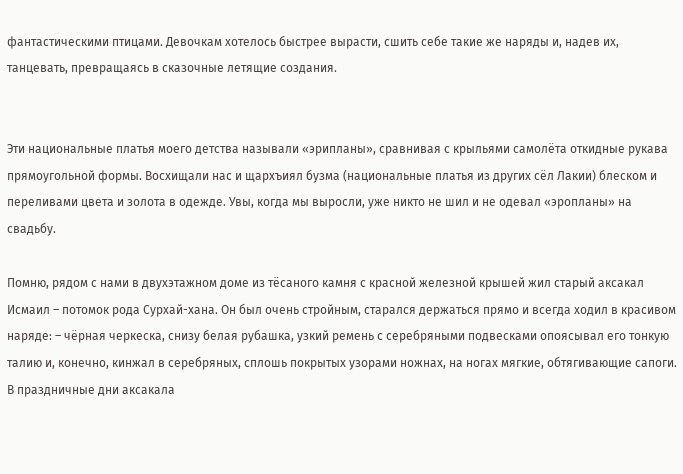фантастическими птицами. Девочкам хотелось быстрее вырасти, сшить себе такие же наряды и, надев их, танцевать, превращаясь в сказочные летящие создания.


Эти национальные платья моего детства называли «эрипланы», сравнивая с крыльями самолёта откидные рукава прямоугольной формы. Восхищали нас и щархъиял бузма (национальные платья из других сёл Лакии) блеском и переливами цвета и золота в одежде. Увы, когда мы выросли, уже никто не шил и не одевал «эропланы» на свадьбу.

Помню, рядом с нами в двухэтажном доме из тёсаного камня с красной железной крышей жил старый аксакал Исмаил – потомок рода Сурхай-хана. Он был очень стройным, старался держаться прямо и всегда ходил в красивом наряде: – чёрная черкеска, снизу белая рубашка, узкий ремень с серебряными подвесками опоясывал его тонкую талию и, конечно, кинжал в серебряных, сплошь покрытых узорами ножнах, на ногах мягкие, обтягивающие сапоги. В праздничные дни аксакала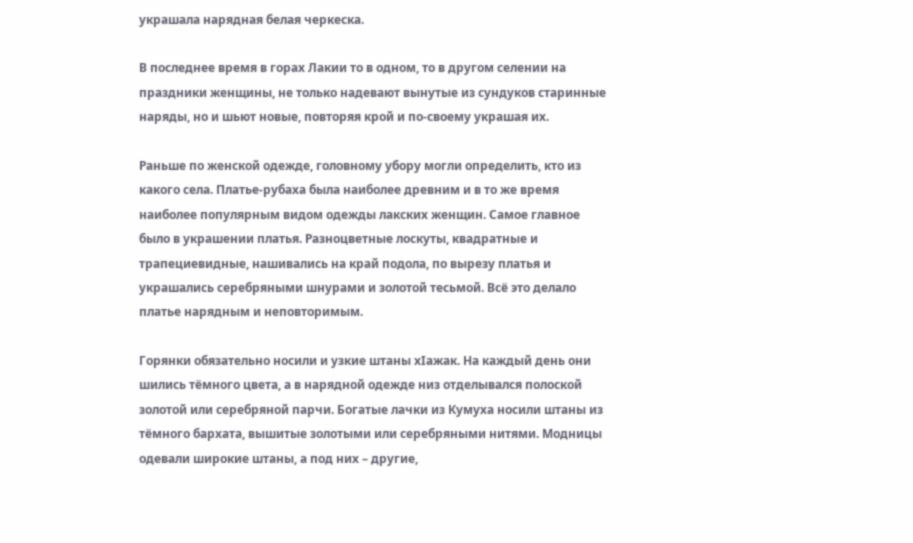украшала нарядная белая черкеска.

В последнее время в горах Лакии то в одном, то в другом селении на праздники женщины, не только надевают вынутые из сундуков старинные наряды, но и шьют новые, повторяя крой и по-своему украшая их.

Раньше по женской одежде, головному убору могли определить, кто из какого села. Платье-рубаха была наиболее древним и в то же время наиболее популярным видом одежды лакских женщин. Самое главное было в украшении платья. Разноцветные лоскуты, квадратные и трапециевидные, нашивались на край подола, по вырезу платья и украшались серебряными шнурами и золотой тесьмой. Всё это делало платье нарядным и неповторимым.

Горянки обязательно носили и узкие штаны хIажак. На каждый день они шились тёмного цвета, а в нарядной одежде низ отделывался полоской золотой или серебряной парчи. Богатые лачки из Кумуха носили штаны из тёмного бархата, вышитые золотыми или серебряными нитями. Модницы одевали широкие штаны, а под них – другие,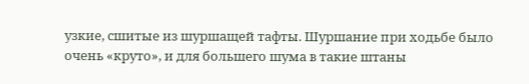узкие, сшитые из шуршащей тафты. Шуршание при ходьбе было очень «круто», и для большего шума в такие штаны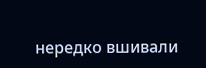нередко вшивали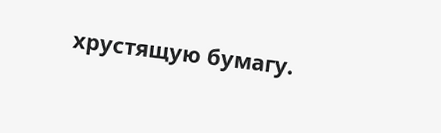хрустящую бумагу.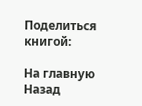Поделиться книгой:

На главную
Назад